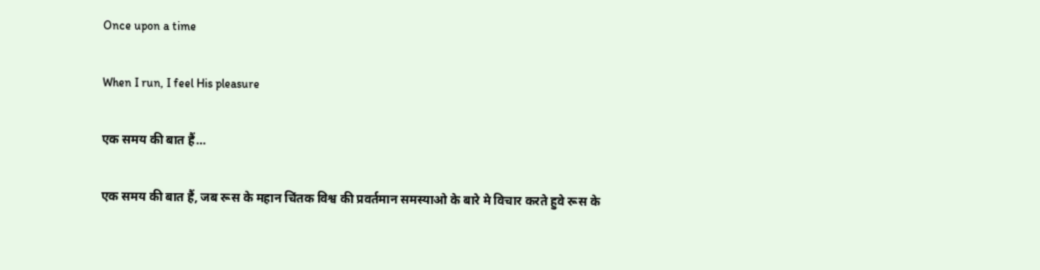Once upon a time

When I run, I feel His pleasure

एक समय की बात हैं…

एक समय की बात हैं, जब रूस के महान चिंतक विश्व की प्रवर्तमान समस्याओ के बारे मे विचार करते हुवे रूस के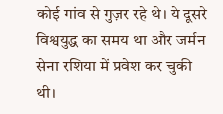कोई गांव से गुज़र रहे थे। ये दूसरे विश्वयुद्ध का समय था और जर्मन सेना रशिया में प्रवेश कर चुकी थी।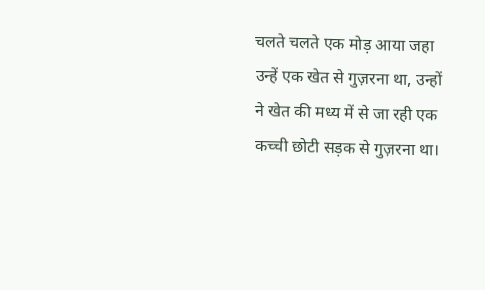चलते चलते एक मोड़ आया जहा उन्हें एक खेत से गुज़रना था, उन्हों ने खेत की मध्य में से जा रही एक कच्ची छोटी सड़क से गुज़रना था।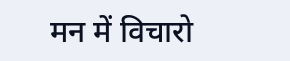मन में विचारो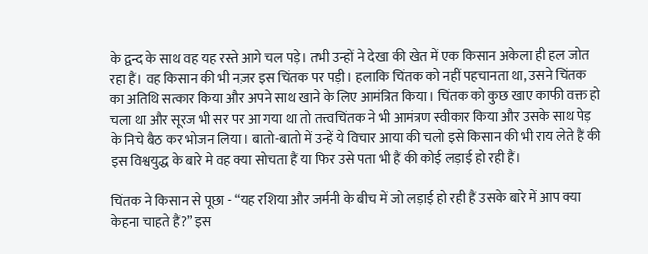के द्वन्द के साथ वह यह रस्ते आगे चल पड़े। तभी उन्हों ने देखा की खेत में एक किसान अकेला ही हल जोत रहा हैं। वह किसान की भी नज़र इस चिंतक पर पड़ी। हलाकि चिंतक को नहीं पहचानता था, उसने चिंतक का अतिथि सत्कार किया और अपने साथ खाने के लिए आमंत्रित किया। चिंतक को कुछ खाए काफी वक्त हो चला था और सूरज भी सर पर आ गया था तो तत्त्वचिंतक ने भी आमंत्रण स्वीकार किया और उसके साथ पेड़ के निचे बैठ कर भोजन लिया। बातो-बातो में उन्हें ये विचार आया की चलो इसे किसान की भी राय लेते हैं की इस विश्वयुद्ध के बारे मे वह क्या सोचता हैं या फिर उसे पता भी हैं की कोई लड़ाई हो रही हैं।

चिंतक ने किसान से पूछा - “यह रशिया और जर्मनी के बीच में जो लड़ाई हो रही हैं उसके बारे में आप क्या केहना चाहते हैं?” इस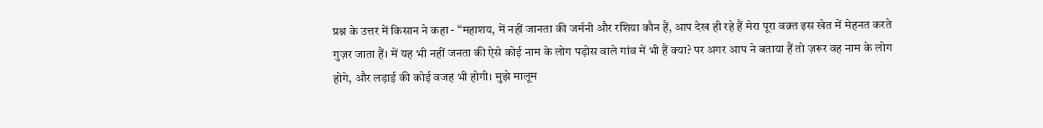प्रश्न के उत्तर में किसान ने कहा - “महाशय, में नहीं जानता की जर्मनी और रशिया कौन हैं, आप देख ही रहे हैं मेरा पूरा वक़्त इस खेत में मेहनत करते गुज़र जाता हैं। में यह भी नहीं जनता की ऐसे कोई नाम के लोग पड़ोस वाले गांव में भी हैं क्या? पर अगर आप ने बताया हैं तो ज़रूर वह नाम के लोग होगे, और लड़ाई की कोई वजह भी होगी। मुझे मालूम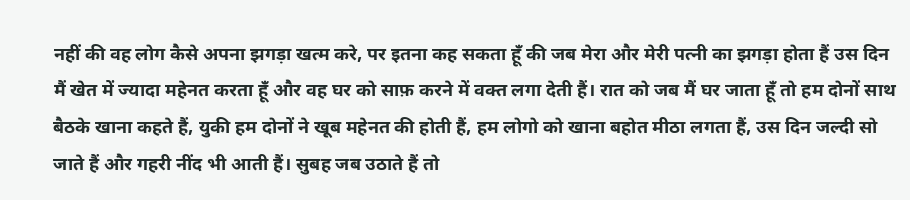नहीं की वह लोग कैसे अपना झगड़ा खत्म करे, पर इतना कह सकता हूँ की जब मेरा और मेरी पत्नी का झगड़ा होता हैं उस दिन मैं खेत में ज्यादा महेनत करता हूँ और वह घर को साफ़ करने में वक्त लगा देती हैं। रात को जब मैं घर जाता हूँ तो हम दोनों साथ बैठके खाना कहते हैं, युकी हम दोनों ने खूब महेनत की होती हैं, हम लोगो को खाना बहोत मीठा लगता हैं, उस दिन जल्दी सो जाते हैं और गहरी नींद भी आती हैं। सुबह जब उठाते हैं तो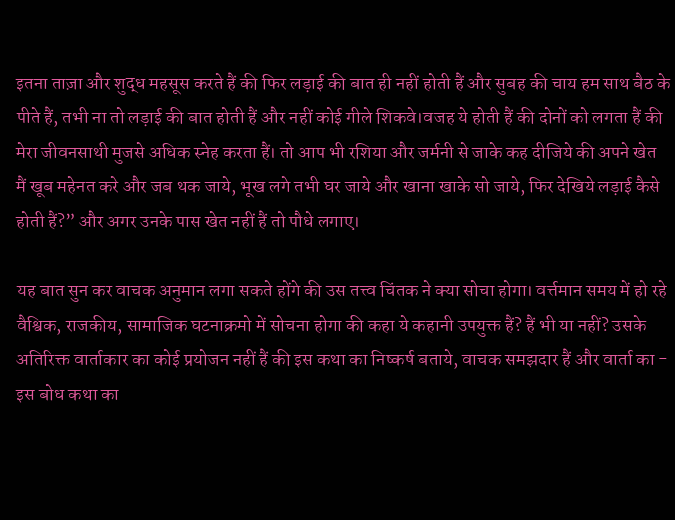इतना ताज़ा और शुद्ध महसूस करते हैं की फिर लड़ाई की बात ही नहीं होती हैं और सुबह की चाय हम साथ बैठ के पीते हैं, तभी ना तो लड़ाई की बात होती हैं और नहीं कोई गीले शिकवे।वजह ये होती हैं की दोनों को लगता हैं की मेरा जीवनसाथी मुजसे अधिक स्नेह करता हैं। तो आप भी रशिया और जर्मनी से जाके कह दीजिये की अपने खेत मैं खूब महेनत करे और जब थक जाये, भूख लगे तभी घर जाये और खाना खाके सो जाये, फिर देखिये लड़ाई कैसे होती हैं?” और अगर उनके पास खेत नहीं हैं तो पौधे लगाए।

यह बात सुन कर वाचक अनुमान लगा सकते होंगे की उस तत्त्व चिंतक ने क्या सोचा होगा। वर्त्तमान समय में हो रहे वैश्विक, राजकीय, सामाजिक घटनाक्रमो में सोचना होगा की कहा ये कहानी उपयुक्त हैं? हैं भी या नहीं? उसके अतिरिक्त वार्ताकार का कोई प्रयोजन नहीं हैं की इस कथा का निष्कर्ष बताये, वाचक समझदार हैं और वार्ता का - इस बोध कथा का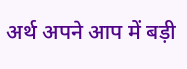अर्थ अपने आप में बड़ी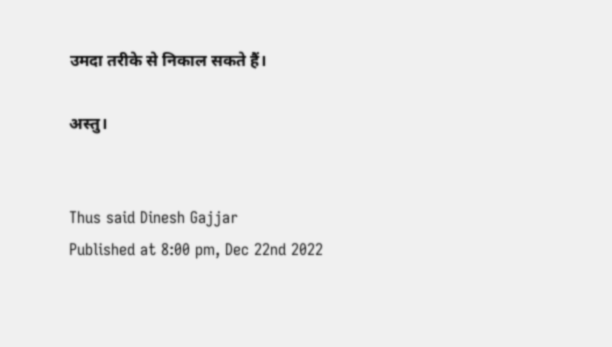उमदा तरीके से निकाल सकते हैं।

अस्तु।


Thus said Dinesh Gajjar
Published at 8:00 pm, Dec 22nd 2022